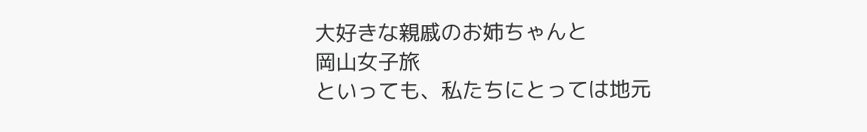大好きな親戚のお姉ちゃんと
岡山女子旅
といっても、私たちにとっては地元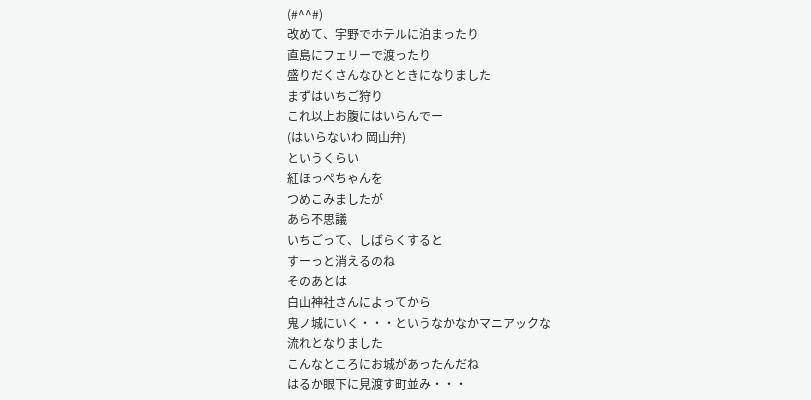(#^^#)
改めて、宇野でホテルに泊まったり
直島にフェリーで渡ったり
盛りだくさんなひとときになりました
まずはいちご狩り
これ以上お腹にはいらんでー
(はいらないわ 岡山弁)
というくらい
紅ほっぺちゃんを
つめこみましたが
あら不思議
いちごって、しばらくすると
すーっと消えるのね
そのあとは
白山神社さんによってから
鬼ノ城にいく・・・というなかなかマニアックな
流れとなりました
こんなところにお城があったんだね
はるか眼下に見渡す町並み・・・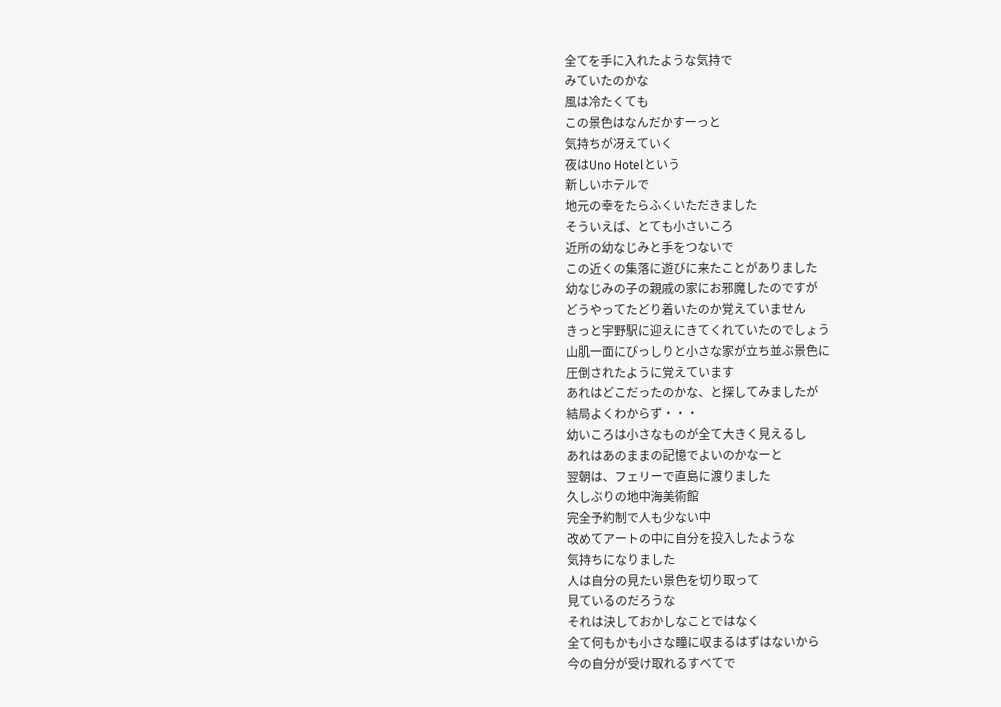全てを手に入れたような気持で
みていたのかな
風は冷たくても
この景色はなんだかすーっと
気持ちが冴えていく
夜はUno Hotelという
新しいホテルで
地元の幸をたらふくいただきました
そういえば、とても小さいころ
近所の幼なじみと手をつないで
この近くの集落に遊びに来たことがありました
幼なじみの子の親戚の家にお邪魔したのですが
どうやってたどり着いたのか覚えていません
きっと宇野駅に迎えにきてくれていたのでしょう
山肌一面にびっしりと小さな家が立ち並ぶ景色に
圧倒されたように覚えています
あれはどこだったのかな、と探してみましたが
結局よくわからず・・・
幼いころは小さなものが全て大きく見えるし
あれはあのままの記憶でよいのかなーと
翌朝は、フェリーで直島に渡りました
久しぶりの地中海美術館
完全予約制で人も少ない中
改めてアートの中に自分を投入したような
気持ちになりました
人は自分の見たい景色を切り取って
見ているのだろうな
それは決しておかしなことではなく
全て何もかも小さな瞳に収まるはずはないから
今の自分が受け取れるすべてで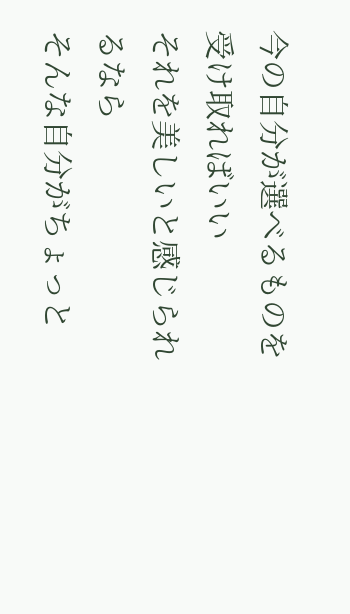今の自分が選べるものを受け取ればいい
それを美しいと感じられるなら
そんな自分がちょっと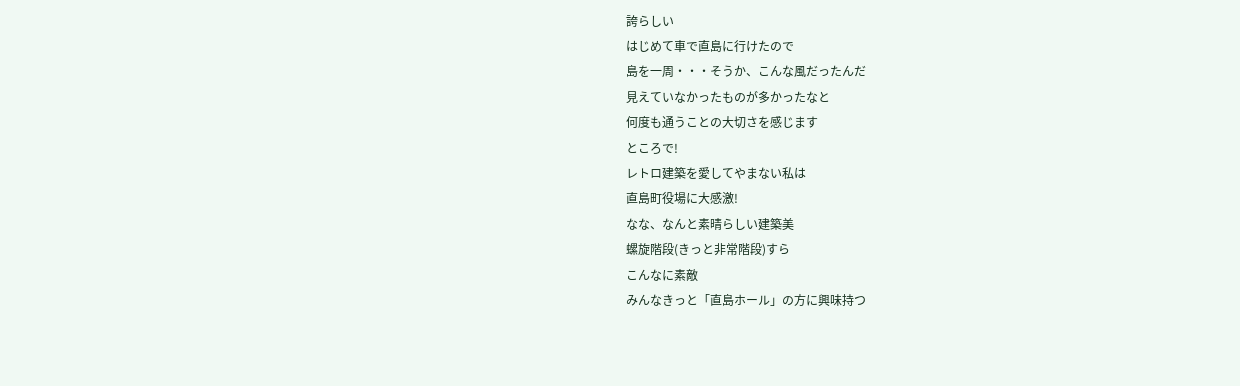誇らしい
はじめて車で直島に行けたので
島を一周・・・そうか、こんな風だったんだ
見えていなかったものが多かったなと
何度も通うことの大切さを感じます
ところで!
レトロ建築を愛してやまない私は
直島町役場に大感激!
なな、なんと素晴らしい建築美
螺旋階段(きっと非常階段)すら
こんなに素敵
みんなきっと「直島ホール」の方に興味持つ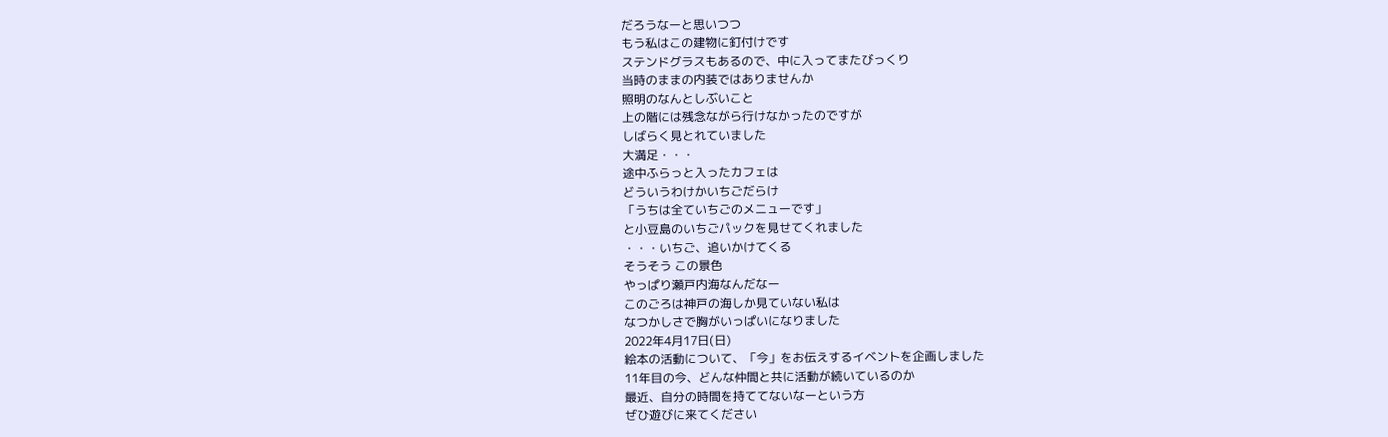だろうなーと思いつつ
もう私はこの建物に釘付けです
ステンドグラスもあるので、中に入ってまたびっくり
当時のままの内装ではありませんか
照明のなんとしぶいこと
上の階には残念ながら行けなかったのですが
しばらく見とれていました
大満足・・・
途中ふらっと入ったカフェは
どういうわけかいちごだらけ
「うちは全ていちごのメニューです」
と小豆島のいちごパックを見せてくれました
・・・いちご、追いかけてくる
そうそう この景色
やっぱり瀬戸内海なんだなー
このごろは神戸の海しか見ていない私は
なつかしさで胸がいっぱいになりました
2022年4月17日(日)
絵本の活動について、「今」をお伝えするイベントを企画しました
11年目の今、どんな仲間と共に活動が続いているのか
最近、自分の時間を持ててないなーという方
ぜひ遊びに来てください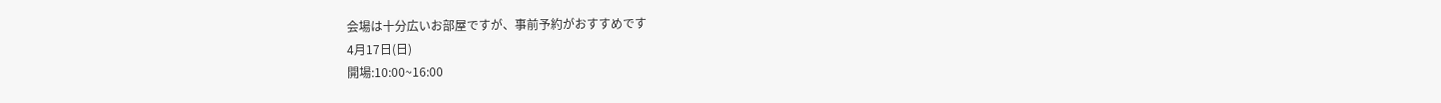会場は十分広いお部屋ですが、事前予約がおすすめです
4月17日(日)
開場:10:00~16:00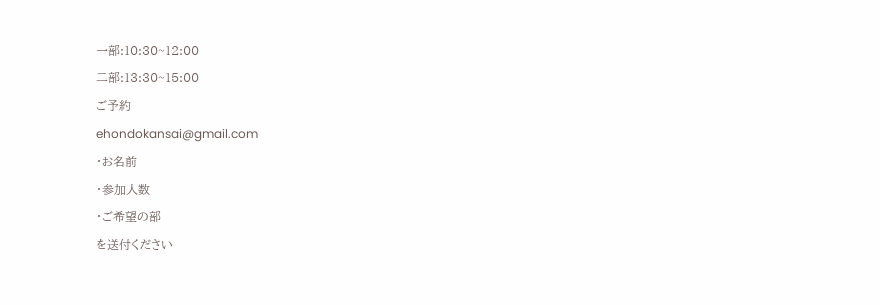一部:10:30~12:00
二部:13:30~15:00
ご予約
ehondokansai@gmail.com
・お名前
・参加人数
・ご希望の部
を送付ください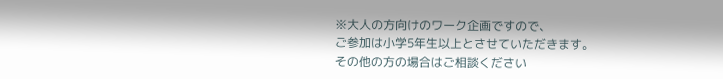※大人の方向けのワーク企画ですので、
ご参加は小学5年生以上とさせていただきます。
その他の方の場合はご相談ください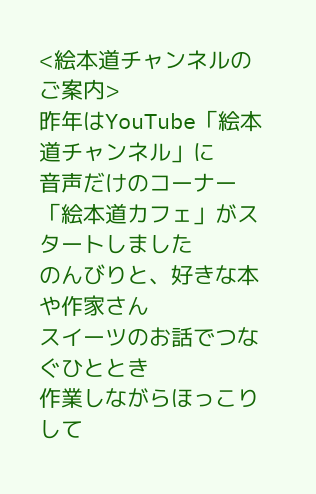<絵本道チャンネルのご案内>
昨年はYouTube「絵本道チャンネル」に
音声だけのコーナー
「絵本道カフェ」がスタートしました
のんびりと、好きな本や作家さん
スイーツのお話でつなぐひととき
作業しながらほっこりして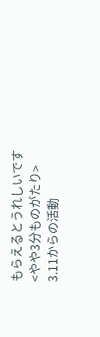もらえるとうれしいです
<やや3分ものがたり>
3.11からの活動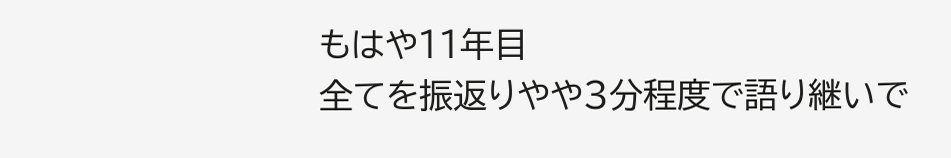もはや11年目
全てを振返りやや3分程度で語り継いで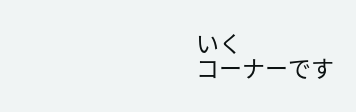いく
コーナーです